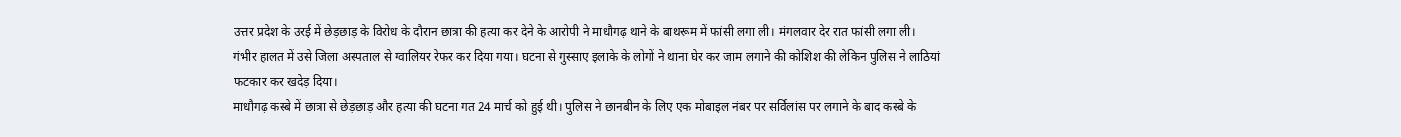उत्तर प्रदेश के उरई में छेड़छाड़ के विरोध के दौरान छात्रा की हत्या कर देने के आरोपी ने माधौगढ़ थाने के बाथरूम में फांसी लगा ली। मंगलवार देर रात फांसी लगा ली।
गंभीर हालत में उसे जिला अस्पताल से ग्वालियर रेफर कर दिया गया। घटना से गुस्साए इलाके के लोगों ने थाना घेर कर जाम लगाने की कोशिश की लेकिन पुलिस ने लाठियां फटकार कर खदेड़ दिया।
माधौगढ़ कस्बे में छात्रा से छेड़छाड़ और हत्या की घटना गत 24 मार्च को हुई थी। पुलिस ने छानबीन के लिए एक मोबाइल नंबर पर सर्विलांस पर लगाने के बाद कस्बे के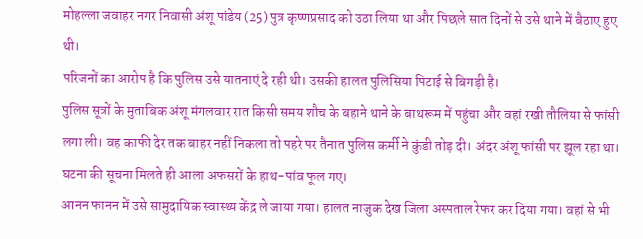मोहल्ला जवाहर नगर निवासी अंशू पांडेय (25) पुत्र कृष्णप्रसाद को उठा लिया था और पिछले सात दिनों से उसे थाने में बैठाए हुए थी।
परिजनों का आरोप है कि पुलिस उसे यातनाएं दे रही थी। उसकी हालत पुलिसिया पिटाई से बिगड़ी है।
पुलिस सूत्रों के मुताबिक अंशू मंगलवार रात किसी समय शौच के बहाने थाने के बाथरूम में पहुंचा और वहां रखी तौलिया से फांसी लगा ली। वह काफी देर तक बाहर नहीं निकला तो पहरे पर तैनात पुलिस कर्मी ने कुंडी तोड़ दी। अंदर अंशू फांसी पर झूल रहा था। घटना की सूचना मिलते ही आला अफसरों के हाथ-पांव फूल गए।
आनन फानन में उसे सामुदायिक स्वास्थ्य केंद्र ले जाया गया। हालत नाजुक देख जिला अस्पताल रेफर कर दिया गया। वहां से भी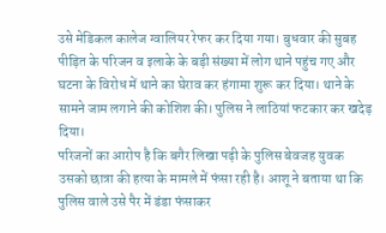उसे मेडिकल कालेज ग्वालियर रेफर कर दिया गया। बुधवार की सुबह पीड़ित के परिजन व इलाके के बड़ी संख्या में लोग थाने पहुंच गए और घटना के विरोध में थाने का घेराव कर हंगामा शुरू कर दिया। थाने के सामने जाम लगाने की कोशिश की। पुलिस ने लाठियां फटकार कर खदेड़ दिया।
परिजनों का आरोप है कि बगैर लिखा पढ़ी के पुलिस बेवजह युवक उसको छात्रा की हत्या के मामले में फंसा रही है। आशू ने बताया था कि पुलिस वाले उसे पैर में डंडा फंसाकर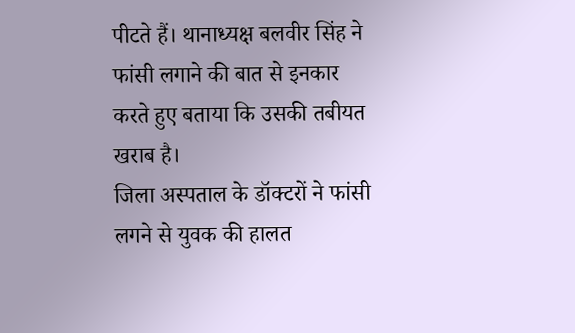पीटते हैं। थानाध्यक्ष बलवीर सिंह ने फांसी लगाने की बात से इनकार करते हुए बताया कि उसकी तबीयत खराब है।
जिला अस्पताल के डॉक्टरों ने फांसी लगने से युवक की हालत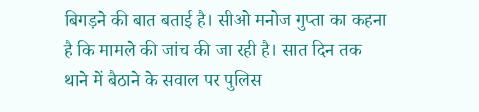बिगड़ने की बात बताई है। सीओ मनोज गुप्ता का कहना है कि मामले की जांच की जा रही है। सात दिन तक थाने में बैठाने के सवाल पर पुलिस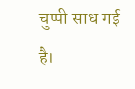चुप्पी साध गई है।